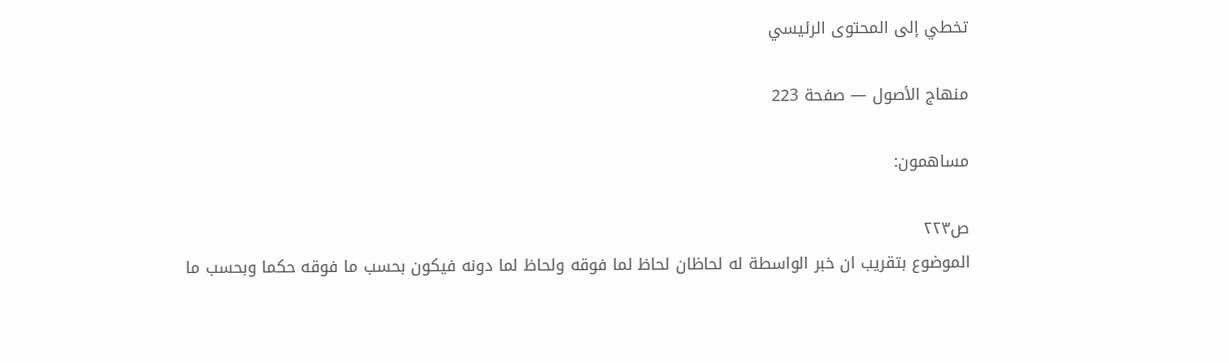تخطي إلى المحتوى الرئيسي

منهاج الأصول — صفحة 223

مساهمون:

ص٢٢٣
الموضوع بتقريب ان خبر الواسطة له لحاظان لحاظ لما فوقه ولحاظ لما دونه فيكون بحسب ما فوقه حكما وبحسب ما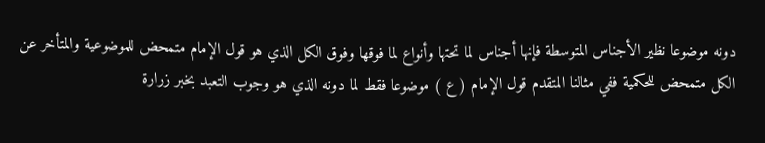دونه موضوعا نظير الأجناس المتوسطة فإنها أجناس لما تحتها وأنواع لما فوقها وفوق الكل الذي هو قول الإمام متمحض للموضوعية والمتأخر عن الكل متمحض للحكمية ففي مثالنا المتقدم قول الإمام ( ع ) موضوعا فقط لما دونه الذي هو وجوب التعبد بخبر زرارة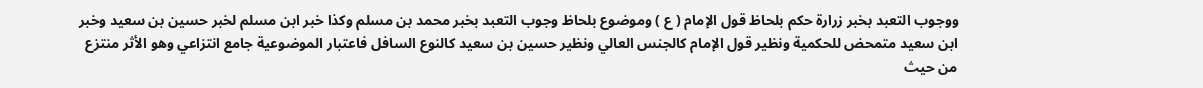ووجوب التعبد بخبر زرارة حكم بلحاظ قول الإمام ( ع ) وموضوع بلحاظ وجوب التعبد بخبر محمد بن مسلم وكذا خبر ابن مسلم لخبر حسين بن سعيد وخبر ابن سعيد متمحض للحكمية ونظير قول الإمام كالجنس العالي ونظير حسين بن سعيد كالنوع السافل فاعتبار الموضوعية جامع انتزاعي وهو الأثر منتزع من حيث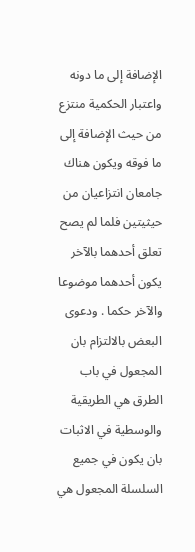الإضافة إلى ما دونه واعتبار الحكمية منتزع من حيث الإضافة إلى ما فوقه ويكون هناك جامعان انتزاعيان من حيثيتين فلما لم يصح تعلق أحدهما بالآخر يكون أحدهما موضوعا والآخر حكما . ودعوى البعض بالالتزام بان المجعول في باب الطرق هي الطريقية والوسطية في الاثبات بان يكون في جميع السلسلة المجعول هي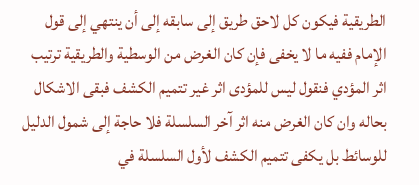الطريقية فيكون كل لاحق طريق إلى سابقه إلى أن ينتهي إلى قول الإمام ففيه ما لا يخفى فإن كان الغرض من الوسطية والطريقية ترتيب اثر المؤدي فنقول ليس للمؤدى اثر غير تتميم الكشف فبقى الاشكال بحاله وان كان الغرض منه اثر آخر السلسلة فلا حاجة إلى شمول الدليل للوسائط بل يكفى تتميم الكشف لأول السلسلة في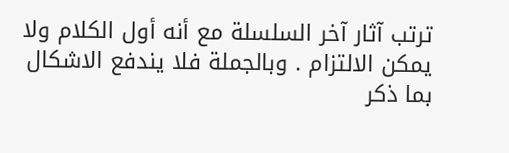ترتب آثار آخر السلسلة مع أنه أول الكلام ولا يمكن الالتزام . وبالجملة فلا يندفع الاشكال بما ذكر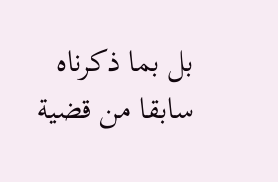بل بما ذكرناه سابقا من قضية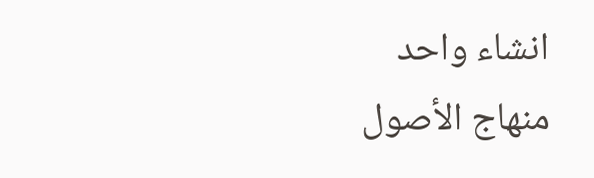انشاء واحد
منهاج الأصول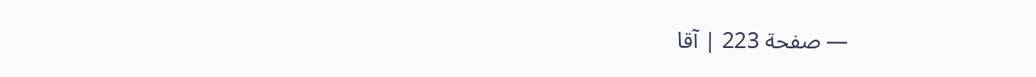— صفحة 223 | آقا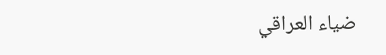ضياء العراقي